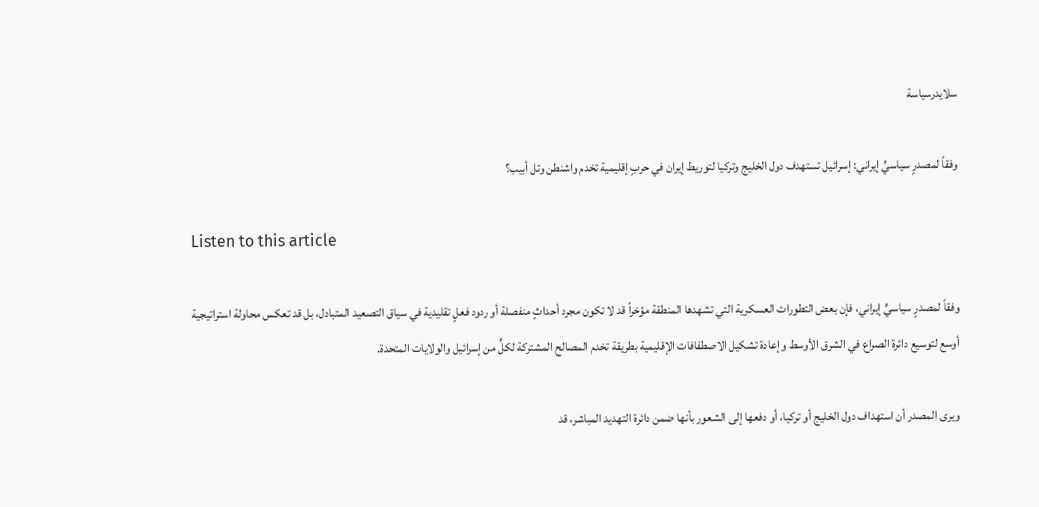سلايدرسياسة

وفقاً لمصدرٍ سياسيٍّ إيراني: إسرائيل تستهدف دول الخليج وتركيا لتوريط إيران في حربٍ إقليمية تخدم واشنطن وتل أبيب؟

Listen to this article

وفقاً لمصدرٍ سياسيٍّ إيراني، فإن بعض التطورات العسكرية التي تشهدها المنطقة مؤخراً قد لا تكون مجرد أحداثٍ منفصلة أو ردود فعلٍ تقليدية في سياق التصعيد المتبادل، بل قد تعكس محاولة استراتيجية أوسع لتوسيع دائرة الصراع في الشرق الأوسط وإعادة تشكيل الاصطفافات الإقليمية بطريقة تخدم المصالح المشتركة لكلٍّ من إسرائيل والولايات المتحدة.

ويرى المصدر أن استهداف دول الخليج أو تركيا، أو دفعها إلى الشعور بأنها ضمن دائرة التهديد المباشر، قد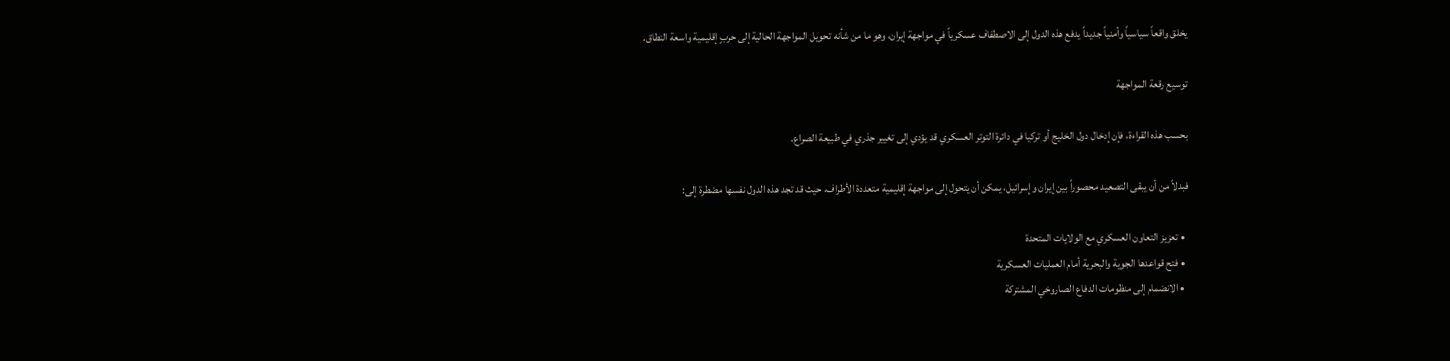يخلق واقعاً سياسياً وأمنياً جديداً يدفع هذه الدول إلى الاصطفاف عسكرياً في مواجهة إيران، وهو ما من شأنه تحويل المواجهة الحالية إلى حربٍ إقليمية واسعة النطاق.

توسيع رقعة المواجهة

بحسب هذه القراءة، فإن إدخال دول الخليج أو تركيا في دائرة التوتر العسكري قد يؤدي إلى تغيير جذري في طبيعة الصراع.

فبدلاً من أن يبقى التصعيد محصوراً بين إيران وإسرائيل، يمكن أن يتحول إلى مواجهة إقليمية متعددة الأطراف، حيث قد تجد هذه الدول نفسها مضطرة إلى:

  • تعزيز التعاون العسكري مع الولايات المتحدة
  • فتح قواعدها الجوية والبحرية أمام العمليات العسكرية
  • الانضمام إلى منظومات الدفاع الصاروخي المشتركة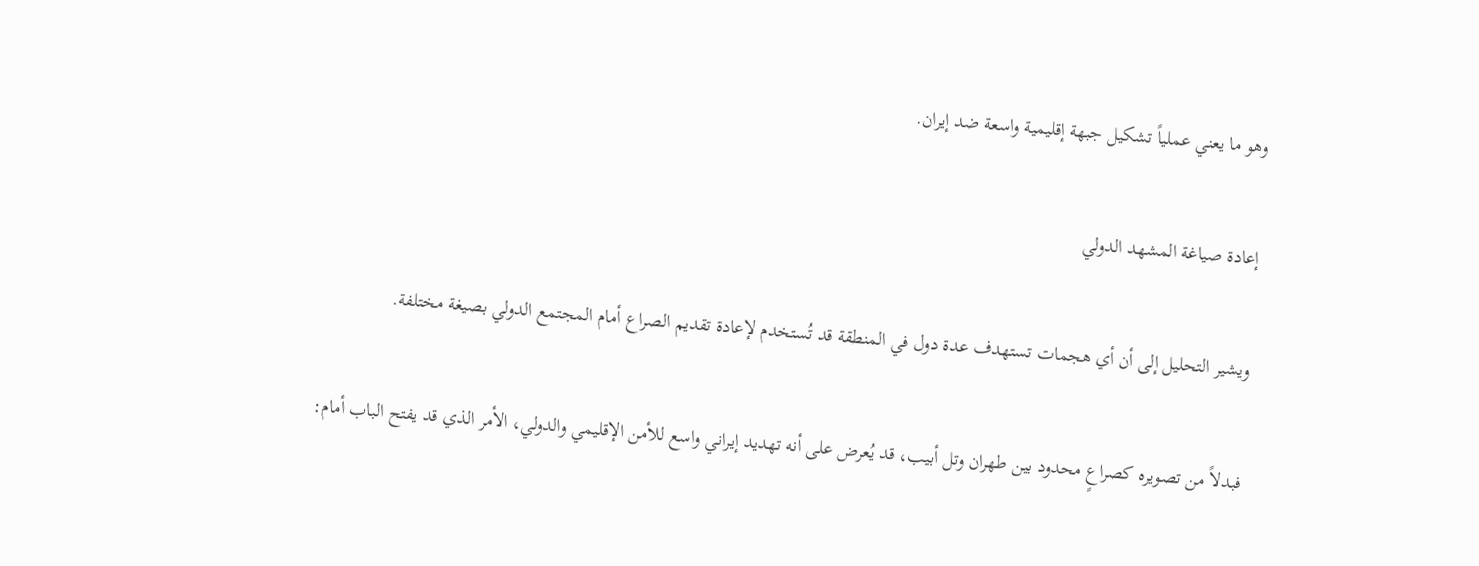وهو ما يعني عملياً تشكيل جبهة إقليمية واسعة ضد إيران.

إعادة صياغة المشهد الدولي

ويشير التحليل إلى أن أي هجمات تستهدف عدة دول في المنطقة قد تُستخدم لإعادة تقديم الصراع أمام المجتمع الدولي بصيغة مختلفة.

فبدلاً من تصويره كصراعٍ محدود بين طهران وتل أبيب، قد يُعرض على أنه تهديد إيراني واسع للأمن الإقليمي والدولي، الأمر الذي قد يفتح الباب أمام: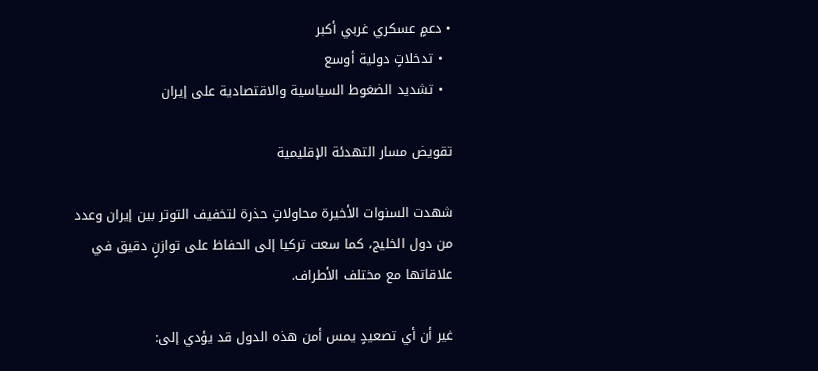• دعمٍ عسكري غربي أكبر
  • تدخلاتٍ دولية أوسع
  • تشديد الضغوط السياسية والاقتصادية على إيران

تقويض مسار التهدئة الإقليمية

شهدت السنوات الأخيرة محاولاتٍ حذرة لتخفيف التوتر بين إيران وعدد من دول الخليج، كما سعت تركيا إلى الحفاظ على توازنٍ دقيق في علاقاتها مع مختلف الأطراف.

غير أن أي تصعيدٍ يمس أمن هذه الدول قد يؤدي إلى: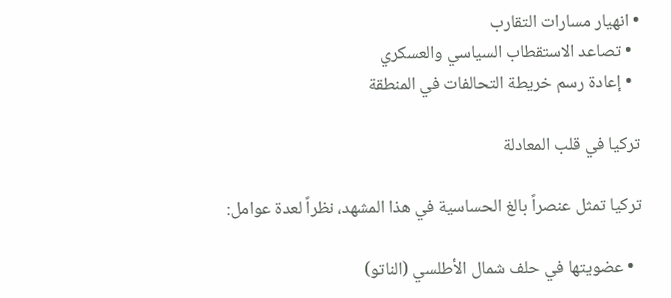• انهيار مسارات التقارب
  • تصاعد الاستقطاب السياسي والعسكري
  • إعادة رسم خريطة التحالفات في المنطقة

تركيا في قلب المعادلة

تركيا تمثل عنصراً بالغ الحساسية في هذا المشهد، نظراً لعدة عوامل:

  • عضويتها في حلف شمال الأطلسي (الناتو)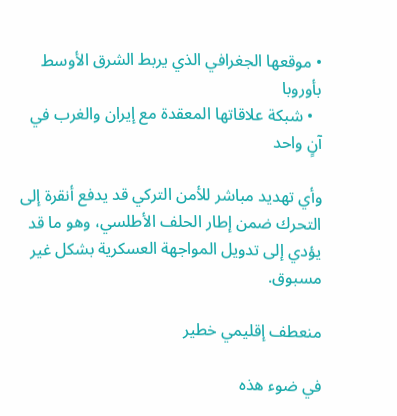• موقعها الجغرافي الذي يربط الشرق الأوسط بأوروبا
  • شبكة علاقاتها المعقدة مع إيران والغرب في آنٍ واحد

وأي تهديد مباشر للأمن التركي قد يدفع أنقرة إلى التحرك ضمن إطار الحلف الأطلسي، وهو ما قد يؤدي إلى تدويل المواجهة العسكرية بشكل غير مسبوق.

منعطف إقليمي خطير

في ضوء هذه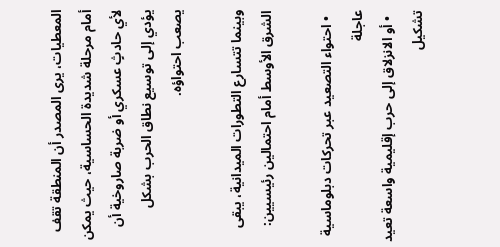المعطيات، يرى المصدر أن المنطقة تقف أمام مرحلة شديدة الحساسية، حيث يمكن لأي حادثٍ عسكري أو ضربة صاروخية أن يؤدي إلى توسيع نطاق الحرب بشكل يصعب احتواؤه.

وبينما تتسارع التطورات الميدانية، يبقى الشرق الأوسط أمام احتمالين رئيسيين:

  • احتواء التصعيد عبر تحركات دبلوماسية عاجلة
  • أو الانزلاق إلى حرب إقليمية واسعة تعيد تشكيل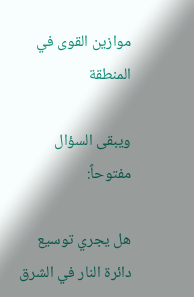موازين القوى في المنطقة

ويبقى السؤال مفتوحاً:

هل يجري توسيع دائرة النار في الشرق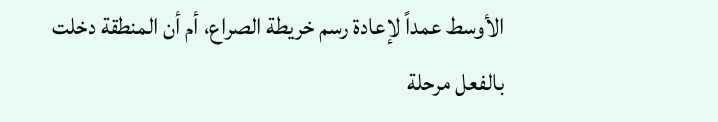الأوسط عمداً لإعادة رسم خريطة الصراع، أم أن المنطقة دخلت بالفعل مرحلة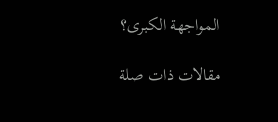المواجهة الكبرى؟

مقالات ذات صلة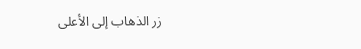زر الذهاب إلى الأعلى